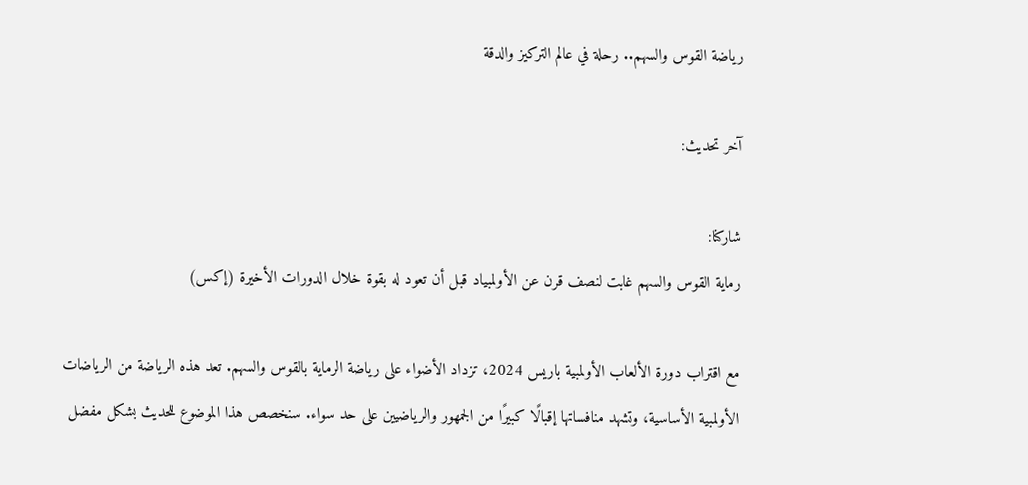رياضة القوس والسهم.. رحلة في عالم التركيز والدقة

آخر تحديث:

شاركنا:
رماية القوس والسهم غابت لنصف قرن عن الأولمبياد قبل أن تعود له بقوة خلال الدورات الأخيرة (إكس)

مع اقتراب دورة الألعاب الأولمبية باريس 2024، تزداد الأضواء على رياضة الرماية بالقوس والسهم. تعد هذه الرياضة من الرياضات الأولمبية الأساسية، وتشهد منافساتها إقبالًا كبيرًا من الجمهور والرياضيين على حد سواء. سنخصص هذا الموضوع للحديث بشكل مفضل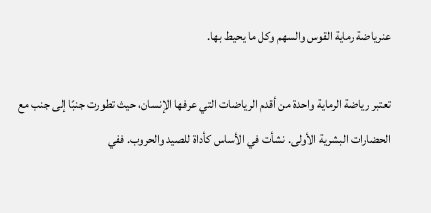عنرياضة رماية القوس والسهم وكل ما يحيط بها.

تعتبر رياضة الرماية واحدة من أقدم الرياضات التي عرفها الإنسان، حيث تطورت جنبًا إلى جنب مع الحضارات البشرية الأولى. نشأت في الأساس كأداة للصيد والحروب. ففي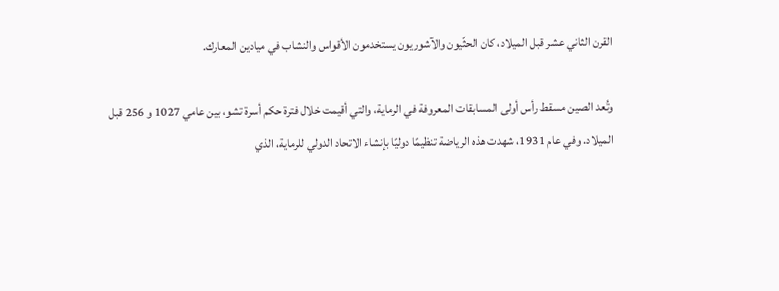القرن الثاني عشر قبل الميلاد، كان الحثّيون والآشوريون يستخدمون الأقواس والنشاب في ميادين المعارك.

وتُعد الصين مسقط رأس أولى المسابقات المعروفة في الرماية، والتي أقيمت خلال فترة حكم أسرة تشو، بين عامي 1027 و 256 قبل الميلاد. وفي عام 1931، شهدت هذه الرياضة تنظيمًا دوليًا بإنشاء الاتحاد الدولي للرماية، الذي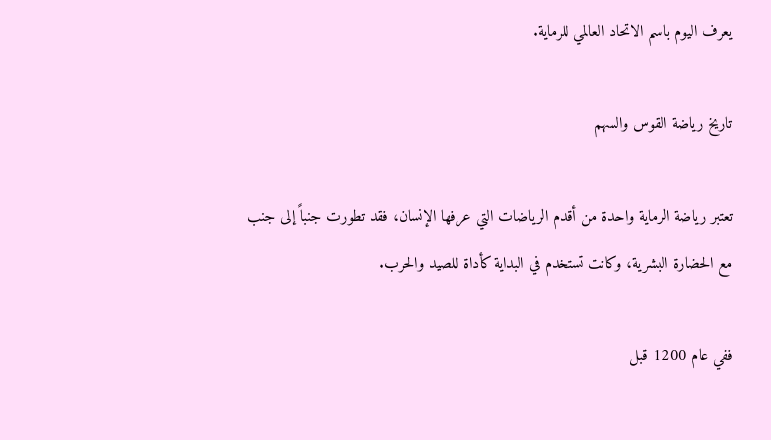يعرف اليوم باسم الاتحاد العالمي للرماية.

تاريخ رياضة القوس والسهم

تعتبر رياضة الرماية واحدة من أقدم الرياضات التي عرفها الإنسان، فقد تطورت جنباً إلى جنب مع الحضارة البشرية، وكانت تستخدم في البداية كأداة للصيد والحرب.

ففي عام 1200 قبل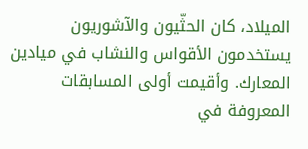الميلاد، كان الحثّيون والآشوريون يستخدمون الأقواس والنشاب في ميادين المعارك. وأقيمت أولى المسابقات المعروفة في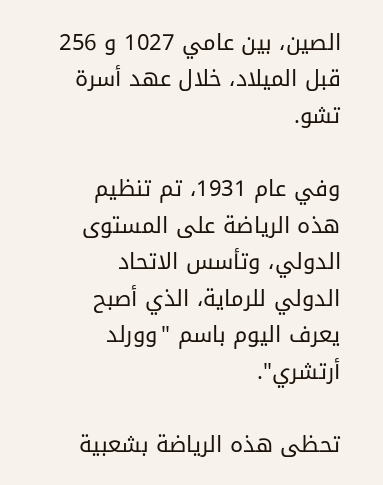الصين، بين عامي 1027 و 256 قبل الميلاد، خلال عهد أسرة تشو.

وفي عام 1931، تم تنظيم هذه الرياضة على المستوى الدولي، وتأسس الاتحاد الدولي للرماية، الذي أصبح يعرف اليوم باسم "وورلد أرتشري".

تحظى هذه الرياضة بشعبية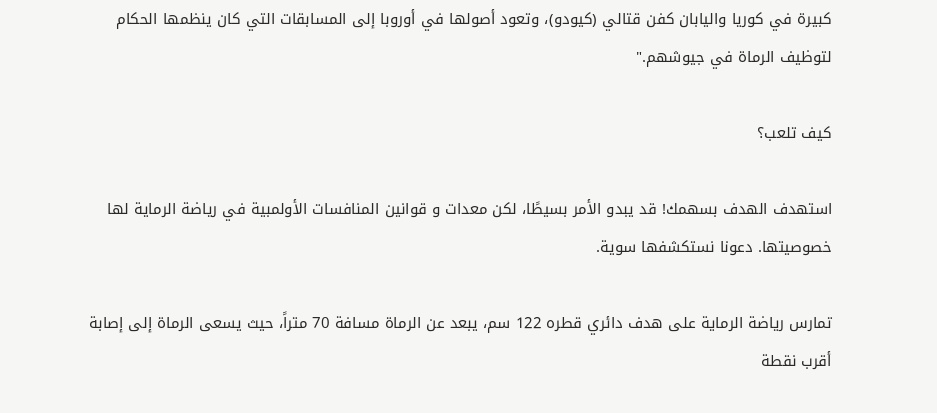كبيرة في كوريا واليابان كفن قتالي (كيودو)، وتعود أصولها في أوروبا إلى المسابقات التي كان ينظمها الحكام لتوظيف الرماة في جيوشهم."

كيف تلعب؟

استهدف الهدف بسهمك! قد يبدو الأمر بسيطًا، لكن معدات و قوانين المنافسات الأولمبية في رياضة الرماية لها خصوصيتها. دعونا نستكشفها سوية.

تمارس رياضة الرماية على هدف دائري قطره 122 سم، يبعد عن الرماة مسافة 70 متراً، حيث يسعى الرماة إلى إصابة أقرب نقطة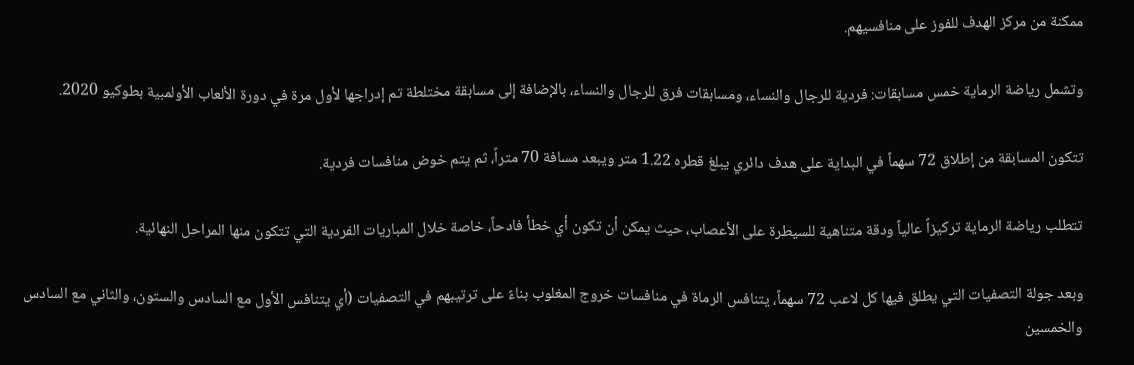ممكنة من مركز الهدف للفوز على منافسيهم.

وتشمل رياضة الرماية خمس مسابقات: فردية للرجال والنساء، ومسابقات فرق للرجال والنساء، بالإضافة إلى مسابقة مختلطة تم إدراجها لأول مرة في دورة الألعاب الأولمبية بطوكيو 2020.

تتكون المسابقة من إطلاق 72 سهماً في البداية على هدف دائري يبلغ قطره 1.22 متر ويبعد مسافة 70 متراً، ثم يتم خوض منافسات فردية.

تتطلب رياضة الرماية تركيزاً عالياً ودقة متناهية للسيطرة على الأعصاب، حيث يمكن أن تكون أي خطأ فادحاً، خاصة خلال المباريات الفردية التي تتكون منها المراحل النهائية.

وبعد جولة التصفيات التي يطلق فيها كل لاعب 72 سهماً، يتنافس الرماة في منافسات خروج المغلوب بناءً على ترتيبهم في التصفيات (أي يتنافس الأول مع السادس والستون، والثاني مع السادس والخمسين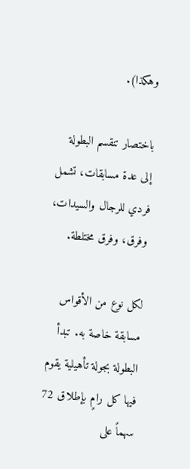وهكذا).

باختصار تنقسم البطولة إلى عدة مسابقات، تشمل فردي للرجال والسيدات، وفرق، وفرق مختلطة.

لكل نوع من الأقواس مسابقة خاصة به. تبدأ البطولة بجولة تأهيلية يقوم فيها كل رامٍ بإطلاق 72 سهماً على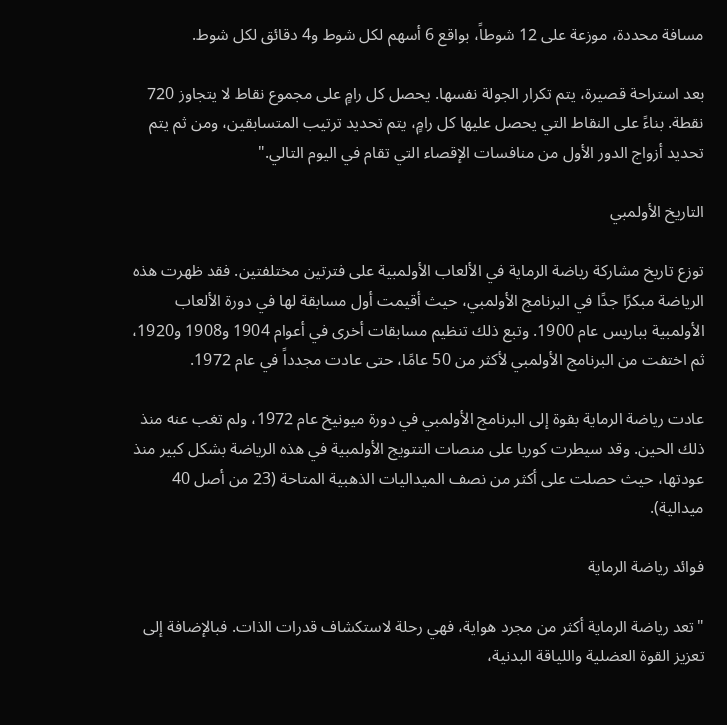مسافة محددة، موزعة على 12 شوطاً، بواقع 6 أسهم لكل شوط و4 دقائق لكل شوط.

بعد استراحة قصيرة، يتم تكرار الجولة نفسها. يحصل كل رامٍ على مجموع نقاط لا يتجاوز 720 نقطة. بناءً على النقاط التي يحصل عليها كل رامٍ، يتم تحديد ترتيب المتسابقين، ومن ثم يتم تحديد أزواج الدور الأول من منافسات الإقصاء التي تقام في اليوم التالي."

التاريخ الأولمبي

توزع تاريخ مشاركة رياضة الرماية في الألعاب الأولمبية على فترتين مختلفتين. فقد ظهرت هذه الرياضة مبكرًا جدًا في البرنامج الأولمبي، حيث أقيمت أول مسابقة لها في دورة الألعاب الأولمبية بباريس عام 1900. وتبع ذلك تنظيم مسابقات أخرى في أعوام 1904 و1908 و1920، ثم اختفت من البرنامج الأولمبي لأكثر من 50 عامًا، حتى عادت مجدداً في عام 1972.

عادت رياضة الرماية بقوة إلى البرنامج الأولمبي في دورة ميونيخ عام 1972، ولم تغب عنه منذ ذلك الحين. وقد سيطرت كوريا على منصات التتويج الأولمبية في هذه الرياضة بشكل كبير منذ عودتها، حيث حصلت على أكثر من نصف الميداليات الذهبية المتاحة (23 من أصل 40 ميدالية).

فوائد رياضة الرماية

"تعد رياضة الرماية أكثر من مجرد هواية، فهي رحلة لاستكشاف قدرات الذات. فبالإضافة إلى تعزيز القوة العضلية واللياقة البدنية،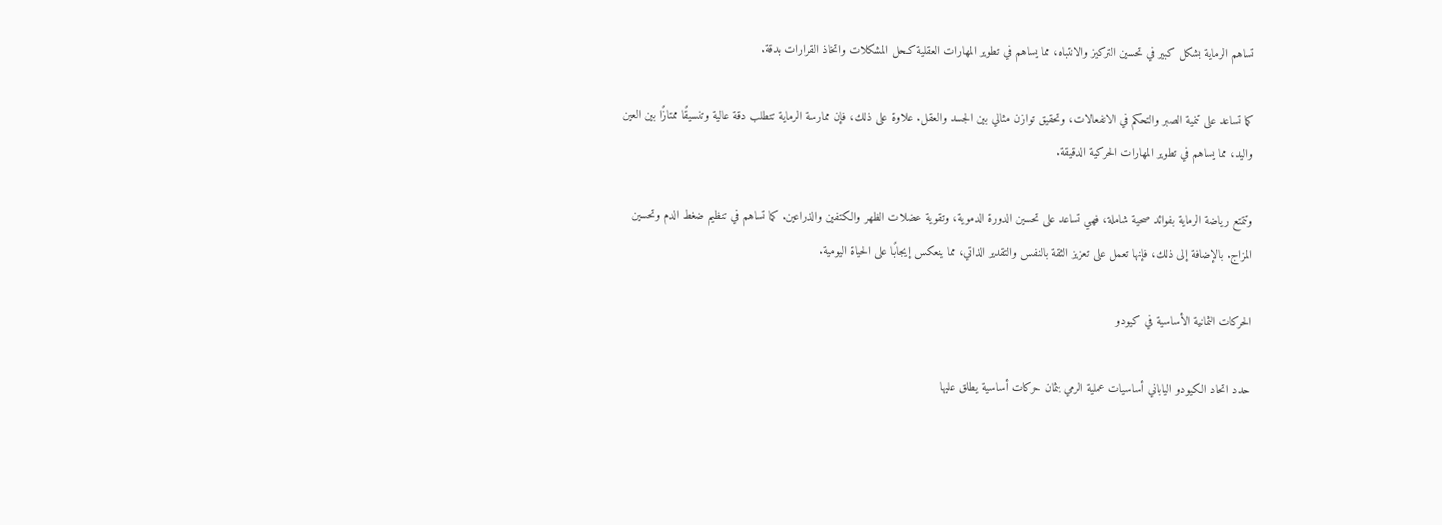تساهم الرماية بشكل كبير في تحسين التركيز والانتباه، مما يساهم في تطوير المهارات العقلية كـحل المشكلات واتخاذ القرارات بدقة.

كما تساعد على تنمية الصبر والتحكم في الانفعالات، وتحقيق توازن مثالي بين الجسد والعقل. علاوة على ذلك، فإن ممارسة الرماية تتطلب دقة عالية وتنسيقًا ممتازًا بين العين واليد، مما يساهم في تطوير المهارات الحركية الدقيقة.

وتتمتع رياضة الرماية بفوائد صحية شاملة، فهي تساعد على تحسين الدورة الدموية، وتقوية عضلات الظهر والكتفين والذراعين. كما تساهم في تنظيم ضغط الدم وتحسين المزاج. بالإضافة إلى ذلك، فإنها تعمل على تعزيز الثقة بالنفس والتقدير الذاتي، مما ينعكس إيجابًا على الحياة اليومية.

الحركات الثمانية الأساسية في كيودو

حدد اتحاد الكيودو الياباني أساسيات عملية الرمي بثمان حركات أساسية يطلق عليها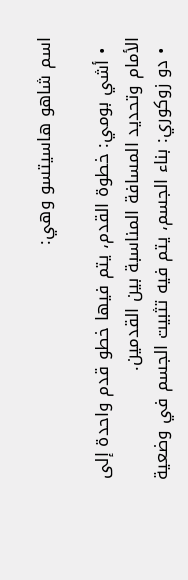اسم شاهو هاسيتسو وهي:

  • أشي بومي: خطوة القدم، يتم فيها خطو قدم واحدة إلى الأمام وتحديد المسافة المناسبة بين القدمين.
  • دو زوكوري: بناء الجسم، يتم فيه تثبيت الجسم في وضعية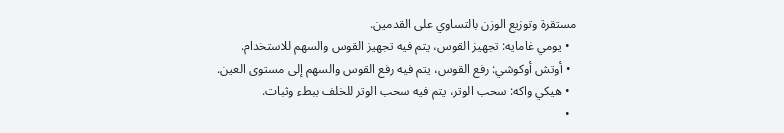مستقرة وتوزيع الوزن بالتساوي على القدمين.
  • يومي غامايه: تجهيز القوس، يتم فيه تجهيز القوس والسهم للاستخدام.
  • أوتش أوكوشي: رفع القوس، يتم فيه رفع القوس والسهم إلى مستوى العين.
  • هيكي واكه: سحب الوتر، يتم فيه سحب الوتر للخلف ببطء وثبات.
  •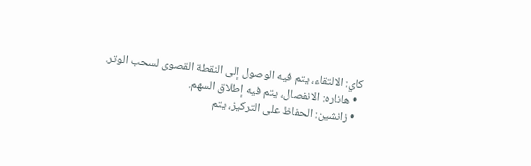كاي: الالتقاء، يتم فيه الوصول إلى النقطة القصوى لسحب الوتر.
  • هاناره: الانفصال، يتم فيه إطلاق السهم.
  • زانشين: الحفاظ على التركيز، يتم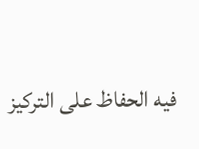فيه الحفاظ على التركيز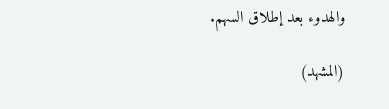والهدوء بعد إطلاق السهم.

(المشهد)